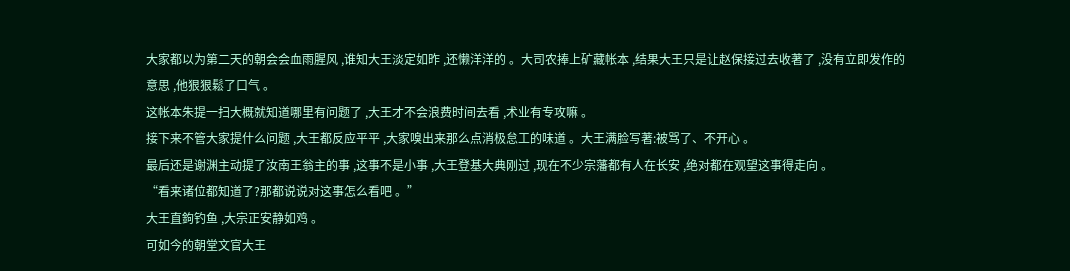大家都以为第二天的朝会会血雨腥风 ,谁知大王淡定如昨 ,还懒洋洋的 。大司农捧上矿藏帐本 ,结果大王只是让赵保接过去收著了 ,没有立即发作的意思 ,他狠狠鬆了口气 。
这帐本朱提一扫大概就知道哪里有问题了 ,大王才不会浪费时间去看 ,术业有专攻嘛 。
接下来不管大家提什么问题 ,大王都反应平平 ,大家嗅出来那么点消极怠工的味道 。大王满脸写著:被骂了、不开心 。
最后还是谢渊主动提了汝南王翁主的事 ,这事不是小事 ,大王登基大典刚过 ,现在不少宗藩都有人在长安 ,绝对都在观望这事得走向 。
“看来诸位都知道了?那都说说对这事怎么看吧 。”
大王直鉤钓鱼 ,大宗正安静如鸡 。
可如今的朝堂文官大王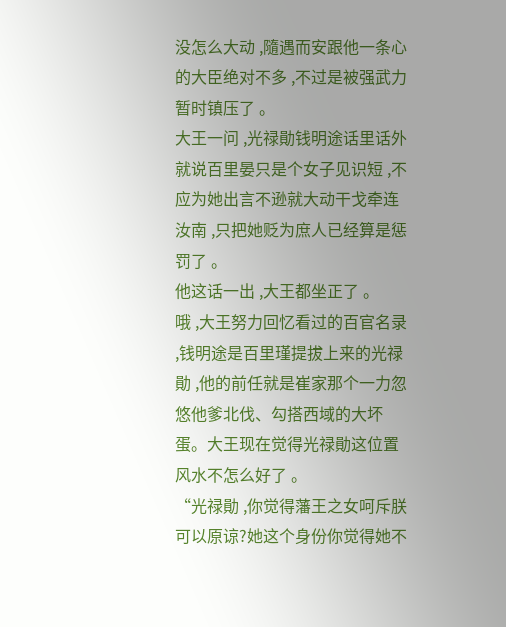没怎么大动 ,隨遇而安跟他一条心的大臣绝对不多 ,不过是被强武力暂时镇压了 。
大王一问 ,光禄勛钱明途话里话外就说百里晏只是个女子见识短 ,不应为她出言不逊就大动干戈牵连汝南 ,只把她贬为庶人已经算是惩罚了 。
他这话一出 ,大王都坐正了 。
哦 ,大王努力回忆看过的百官名录 ,钱明途是百里瑾提拔上来的光禄勛 ,他的前任就是崔家那个一力忽悠他爹北伐、勾搭西域的大坏蛋。大王现在觉得光禄勛这位置风水不怎么好了 。
“光禄勛 ,你觉得藩王之女呵斥朕可以原谅?她这个身份你觉得她不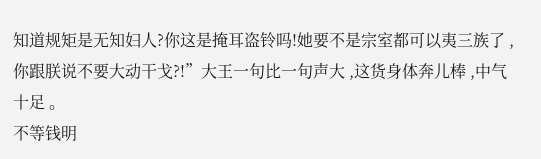知道规矩是无知妇人?你这是掩耳盗铃吗!她要不是宗室都可以夷三族了 ,你跟朕说不要大动干戈?!”大王一句比一句声大 ,这货身体奔儿棒 ,中气十足 。
不等钱明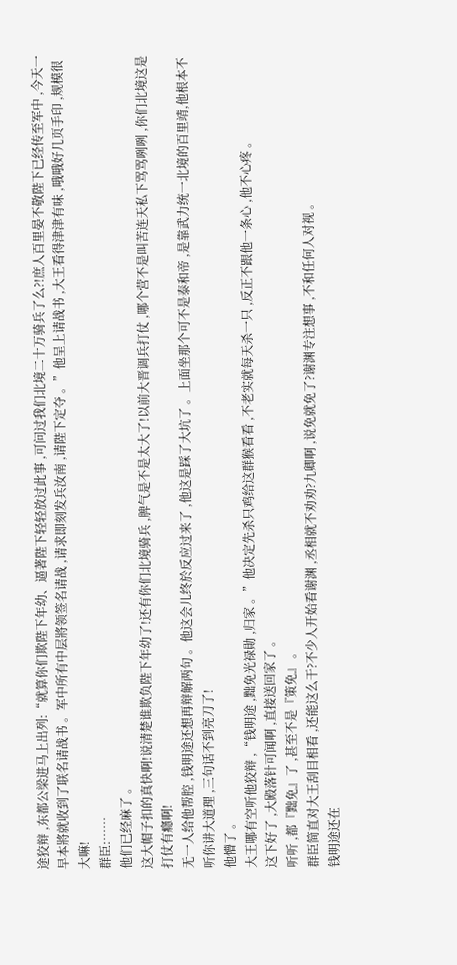途狡辩 ,东都公梁进马上出列:“就算你们欺陛下年幼、逼著陛下轻轻放过此事 ,可问过我们北境二十万骑兵了么?!庶人百里晏不敬陛下已经传至军中 ,今天一早本將就收到了联名请战书 。军中所有中层將领签名请战 ,请求即刻发兵汝南 ,请陛下定夺 。”他呈上请战书 ,大王看得津津有味 ,哦哦好几页手印 ,规模很大嘛!
群臣:……
他们已经麻了 。
这大帽子扣的真快啊!说清楚谁欺负陛下年幼了!还有你们北境骑兵 ,脾气是不是太大了!以前大晋调兵打仗 ,哪个营不是叫苦连天私下骂骂咧咧 ,你们北境这是打仗有癮啊!
无一人给他帮腔 ,钱明途还想再辩解两句 。他这会儿终於反应过来了 ,他这是踩了大坑了 。上面坐那个可不是泰和帝 ,是靠武力统一北境的百里靖,他根本不听你讲大道理 ,三句话不到亮刀了!
他懵了 。
大王哪有空听他狡辩 ,“钱明途 ,黜免光禄勛 ,归家 。”他决定先杀只鸡给这群猴看看 ,不老实就每天杀一只 ,反正不跟他一条心 ,他不心疼 。
这下好了 ,大殿落针可闻啊 ,直接送回家了 。
听听 ,都『黜免』了 ,甚至不是『策免』 。
群臣简直对大王刮目相看 ,还能这么干?不少人开始看谢渊 ,丞相就不劝劝?九卿啊 ,说免就免了?谢渊专注想事 ,不和任何人对视 。
钱明途还在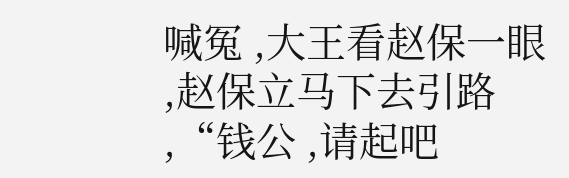喊冤 ,大王看赵保一眼 ,赵保立马下去引路 ,“钱公 ,请起吧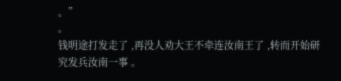。”
。
钱明途打发走了 ,再没人劝大王不牵连汝南王了 ,转而开始研究发兵汝南一事 。